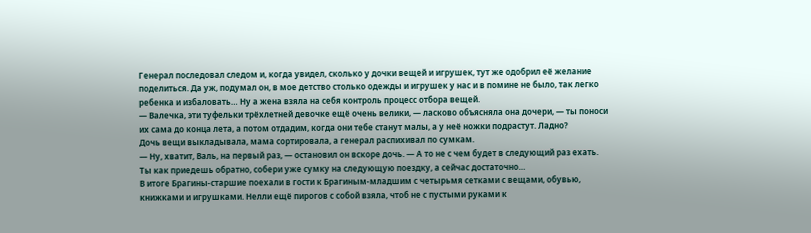Генерал последовал следом и, когда увидел, сколько у дочки вещей и игрушек, тут же одобрил её желание поделиться. Да уж, подумал он, в мое детство столько одежды и игрушек у нас и в помине не было, так легко ребенка и избаловать… Ну а жена взяла на себя контроль процесс отбора вещей.
— Валечка, эти туфельки трёхлетней девочке ещё очень велики, — ласково объясняла она дочери, — ты поноси их сама до конца лета, а потом отдадим, когда они тебе станут малы, а у неё ножки подрастут. Ладно?
Дочь вещи выкладывала, мама сортировала, а генерал распихивал по сумкам.
— Ну, хватит, Валь, на первый раз, — остановил он вскоре дочь. — А то не с чем будет в следующий раз ехать. Ты как приедешь обратно, собери уже сумку на следующую поездку, а сейчас достаточно…
В итоге Брагины-старшие поехали в гости к Брагиным-младшим с четырьмя сетками с вещами, обувью, книжками и игрушками. Нелли ещё пирогов с собой взяла, чтоб не с пустыми руками к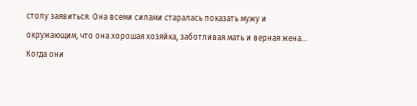столу заявиться. Она всеми силами старалась показать мужу и окружающим, что она хорошая хозяйка, заботливая мать и верная жена…
Когда они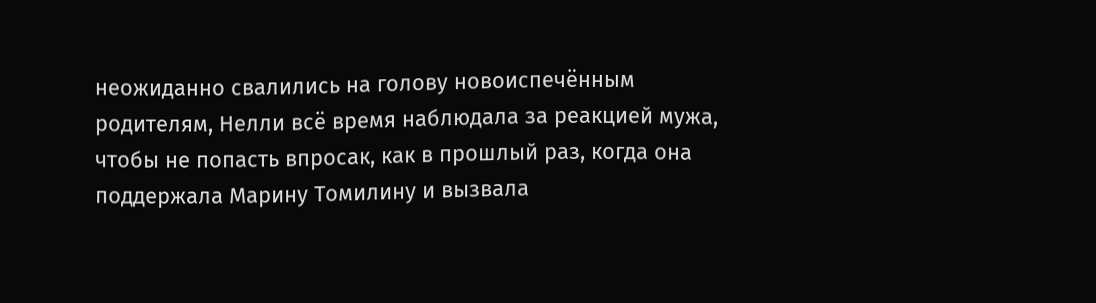неожиданно свалились на голову новоиспечённым родителям, Нелли всё время наблюдала за реакцией мужа, чтобы не попасть впросак, как в прошлый раз, когда она поддержала Марину Томилину и вызвала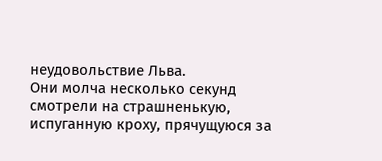неудовольствие Льва.
Они молча несколько секунд смотрели на страшненькую, испуганную кроху, прячущуюся за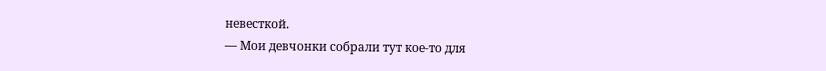невесткой.
— Мои девчонки собрали тут кое-то для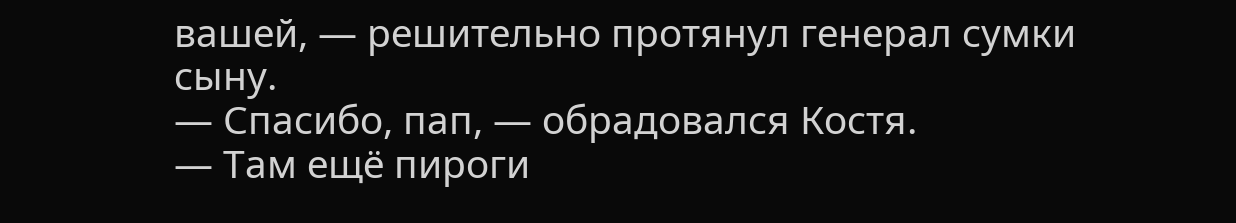вашей, — решительно протянул генерал сумки сыну.
— Спасибо, пап, — обрадовался Костя.
— Там ещё пироги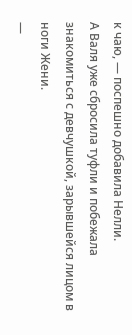к чаю, — поспешно добавила Нелли.
А Валя уже сбросила туфли и побежала знакомиться с девчушкой, зарывшейся лицом в ноги Жени.
—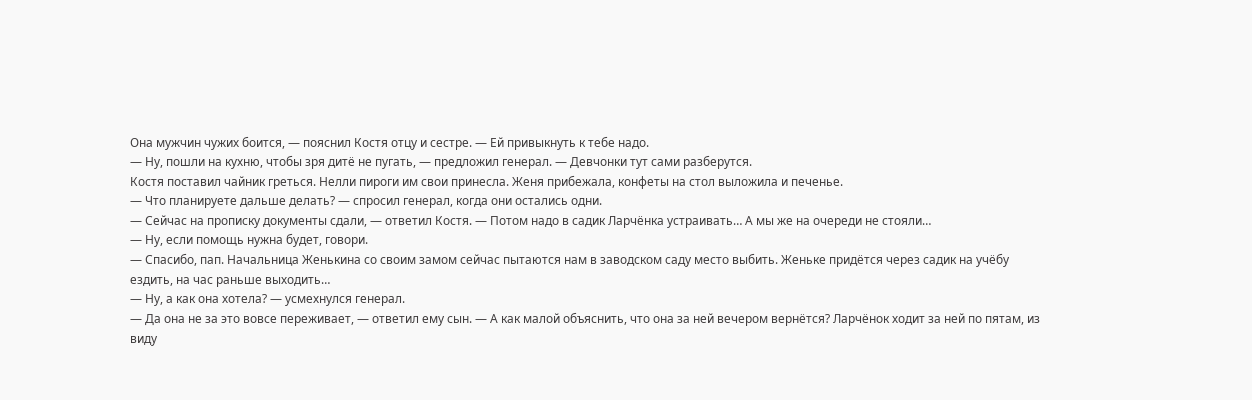Она мужчин чужих боится, — пояснил Костя отцу и сестре. — Ей привыкнуть к тебе надо.
— Ну, пошли на кухню, чтобы зря дитё не пугать, — предложил генерал. — Девчонки тут сами разберутся.
Костя поставил чайник греться. Нелли пироги им свои принесла. Женя прибежала, конфеты на стол выложила и печенье.
— Что планируете дальше делать? — спросил генерал, когда они остались одни.
— Сейчас на прописку документы сдали, — ответил Костя. — Потом надо в садик Ларчёнка устраивать… А мы же на очереди не стояли…
— Ну, если помощь нужна будет, говори.
— Спасибо, пап. Начальница Женькина со своим замом сейчас пытаются нам в заводском саду место выбить. Женьке придётся через садик на учёбу ездить, на час раньше выходить…
— Ну, а как она хотела? — усмехнулся генерал.
— Да она не за это вовсе переживает, — ответил ему сын. — А как малой объяснить, что она за ней вечером вернётся? Ларчёнок ходит за ней по пятам, из виду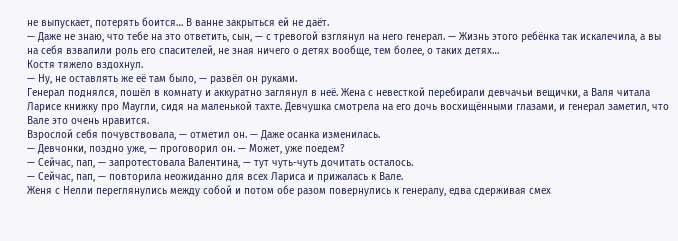не выпускает, потерять боится… В ванне закрыться ей не даёт.
— Даже не знаю, что тебе на это ответить, сын, — с тревогой взглянул на него генерал. — Жизнь этого ребёнка так искалечила, а вы на себя взвалили роль его спасителей, не зная ничего о детях вообще, тем более, о таких детях…
Костя тяжело вздохнул.
— Ну, не оставлять же её там было, — развёл он руками.
Генерал поднялся, пошёл в комнату и аккуратно заглянул в неё. Жена с невесткой перебирали девчачьи вещички, а Валя читала Ларисе книжку про Маугли, сидя на маленькой тахте. Девчушка смотрела на его дочь восхищёнными глазами, и генерал заметил, что Вале это очень нравится.
Взрослой себя почувствовала, — отметил он. — Даже осанка изменилась.
— Девчонки, поздно уже, — проговорил он. — Может, уже поедем?
— Сейчас, пап, — запротестовала Валентина, — тут чуть-чуть дочитать осталось.
— Сейчас, пап, — повторила неожиданно для всех Лариса и прижалась к Вале.
Женя с Нелли переглянулись между собой и потом обе разом повернулись к генералу, едва сдерживая смех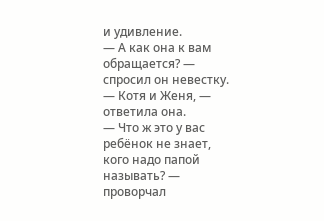и удивление.
— А как она к вам обращается? — спросил он невестку.
— Котя и Женя, — ответила она.
— Что ж это у вас ребёнок не знает, кого надо папой называть? — проворчал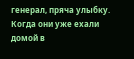генерал, пряча улыбку.
Когда они уже ехали домой в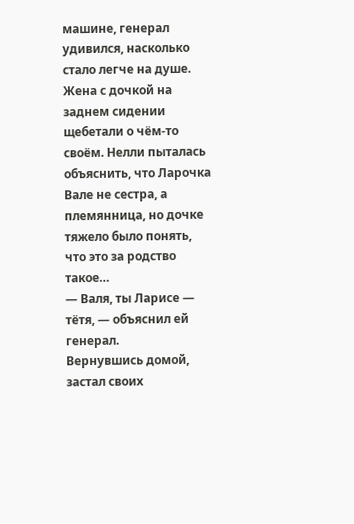машине, генерал удивился, насколько стало легче на душе. Жена с дочкой на заднем сидении щебетали о чём-то своём. Нелли пыталась объяснить, что Ларочка Вале не сестра, а племянница, но дочке тяжело было понять, что это за родство такое…
— Валя, ты Ларисе — тётя, — объяснил ей генерал.
Вернувшись домой, застал своих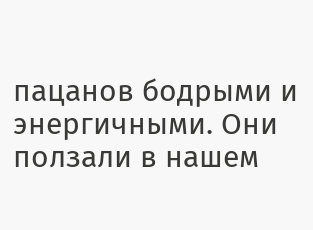пацанов бодрыми и энергичными. Они ползали в нашем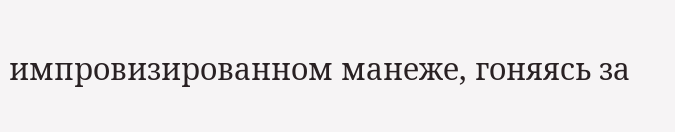импровизированном манеже, гоняясь за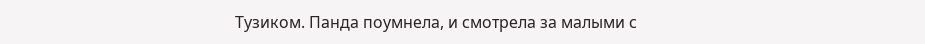Тузиком. Панда поумнела, и смотрела за малыми с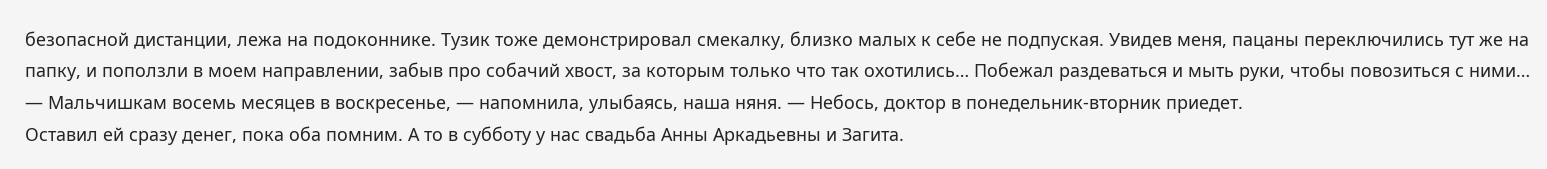безопасной дистанции, лежа на подоконнике. Тузик тоже демонстрировал смекалку, близко малых к себе не подпуская. Увидев меня, пацаны переключились тут же на папку, и поползли в моем направлении, забыв про собачий хвост, за которым только что так охотились… Побежал раздеваться и мыть руки, чтобы повозиться с ними…
— Мальчишкам восемь месяцев в воскресенье, — напомнила, улыбаясь, наша няня. — Небось, доктор в понедельник-вторник приедет.
Оставил ей сразу денег, пока оба помним. А то в субботу у нас свадьба Анны Аркадьевны и Загита.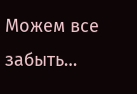Можем все забыть…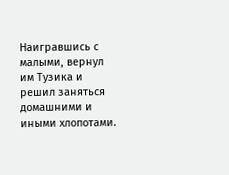Наигравшись с малыми, вернул им Тузика и решил заняться домашними и иными хлопотами.